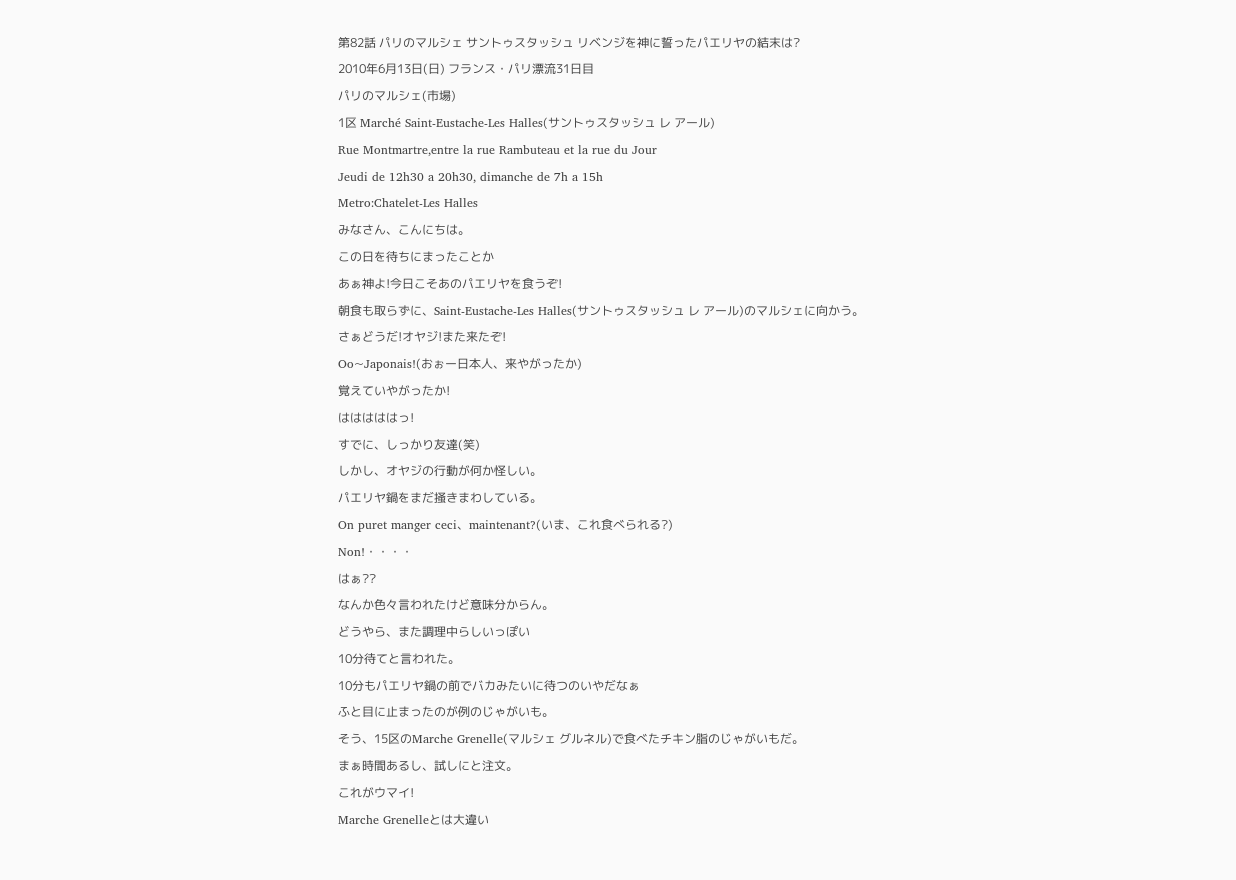第82話 パリのマルシェ サントゥスタッシュ リベンジを神に誓ったパエリヤの結末は?
2010年6月13日(日) フランス・パリ漂流31日目
パリのマルシェ(市場)
1区 Marché Saint-Eustache-Les Halles(サントゥスタッシュ レ アール)
Rue Montmartre,entre la rue Rambuteau et la rue du Jour
Jeudi de 12h30 a 20h30, dimanche de 7h a 15h
Metro:Chatelet-Les Halles
みなさん、こんにちは。
この日を待ちにまったことか
あぁ神よ!今日こそあのパエリヤを食うぞ!
朝食も取らずに、Saint-Eustache-Les Halles(サントゥスタッシュ レ アール)のマルシェに向かう。
さぁどうだ!オヤジ!また来たぞ!
Oo~Japonais!(おぉー日本人、来やがったか)
覚えていやがったか!
はははははっ!
すでに、しっかり友達(笑)
しかし、オヤジの行動が何か怪しい。
パエリヤ鍋をまだ掻きまわしている。
On puret manger ceci、maintenant?(いま、これ食べられる?)
Non!・・・・
はぁ??
なんか色々言われたけど意味分からん。
どうやら、また調理中らしいっぽい
10分待てと言われた。
10分もパエリヤ鍋の前でバカみたいに待つのいやだなぁ
ふと目に止まったのが例のじゃがいも。
そう、15区のMarche Grenelle(マルシェ グルネル)で食べたチキン脂のじゃがいもだ。
まぁ時間あるし、試しにと注文。
これがウマイ!
Marche Grenelleとは大違い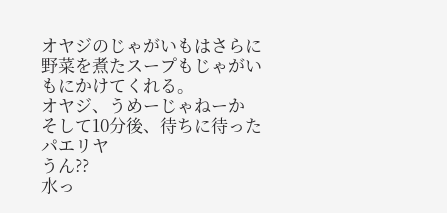オヤジのじゃがいもはさらに野菜を煮たスープもじゃがいもにかけてくれる。
オヤジ、うめーじゃねーか
そして10分後、待ちに待ったパエリヤ
うん??
水っ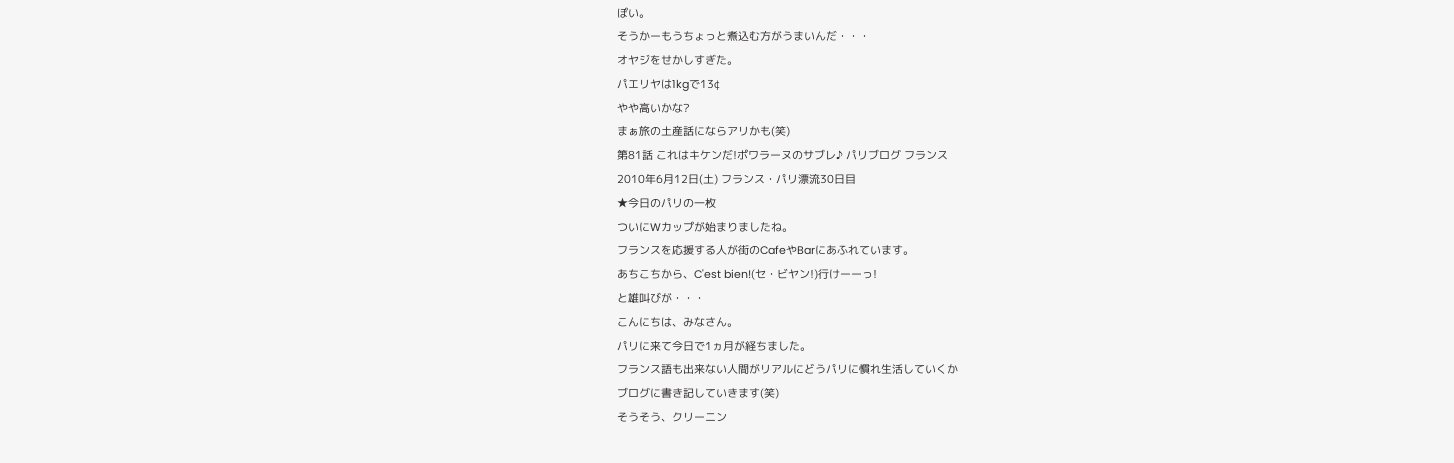ぽい。
そうかーもうちょっと煮込む方がうまいんだ・・・
オヤジをせかしすぎた。
パエリヤは1kgで13¢
やや高いかな?
まぁ旅の土産話にならアリかも(笑)
第81話 これはキケンだ!ポワラーヌのサブレ♪ パリブログ フランス
2010年6月12日(土) フランス・パリ漂流30日目
★今日のパリの一枚
ついにWカップが始まりましたね。
フランスを応援する人が街のCafeやBarにあふれています。
あちこちから、C'est bien!(セ・ビヤン!)行けーーっ!
と雄叫びが・・・
こんにちは、みなさん。
パリに来て今日で1ヵ月が経ちました。
フランス語も出来ない人間がリアルにどうパリに慣れ生活していくか
ブログに書き記していきます(笑)
そうそう、クリーニン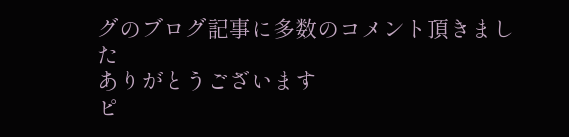グのブログ記事に多数のコメント頂きました
ありがとうございます
ピ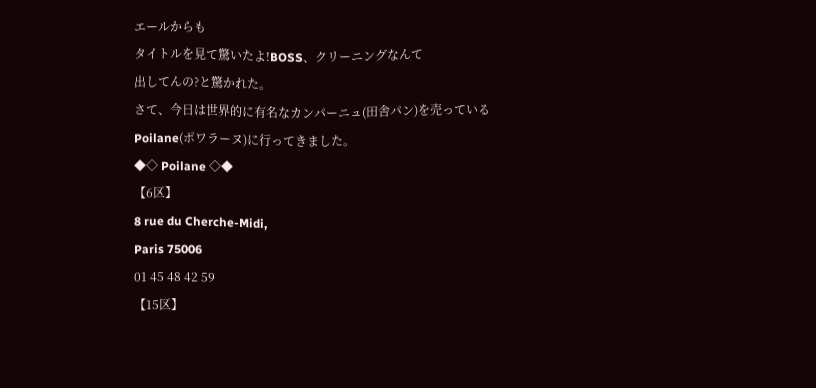エールからも
タイトルを見て驚いたよ!BOSS、クリーニングなんて
出してんの?と驚かれた。
さて、今日は世界的に有名なカンパーニュ(田舎パン)を売っている
Poilane(ポワラーヌ)に行ってきました。
◆◇ Poilane ◇◆
【6区】
8 rue du Cherche-Midi,
Paris 75006
01 45 48 42 59
【15区】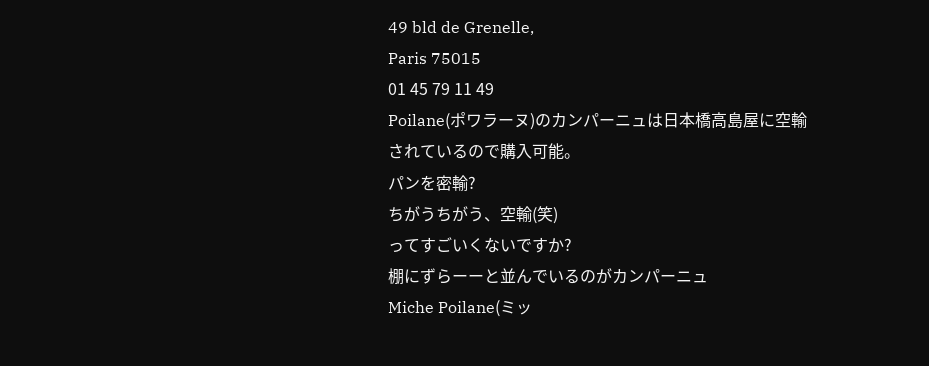49 bld de Grenelle,
Paris 75015
01 45 79 11 49
Poilane(ポワラーヌ)のカンパーニュは日本橋高島屋に空輸されているので購入可能。
パンを密輸?
ちがうちがう、空輸(笑)
ってすごいくないですか?
棚にずらーーと並んでいるのがカンパーニュ
Miche Poilane(ミッ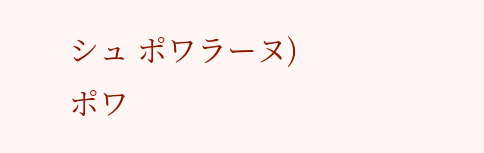シュ ポワラーヌ)
ポワ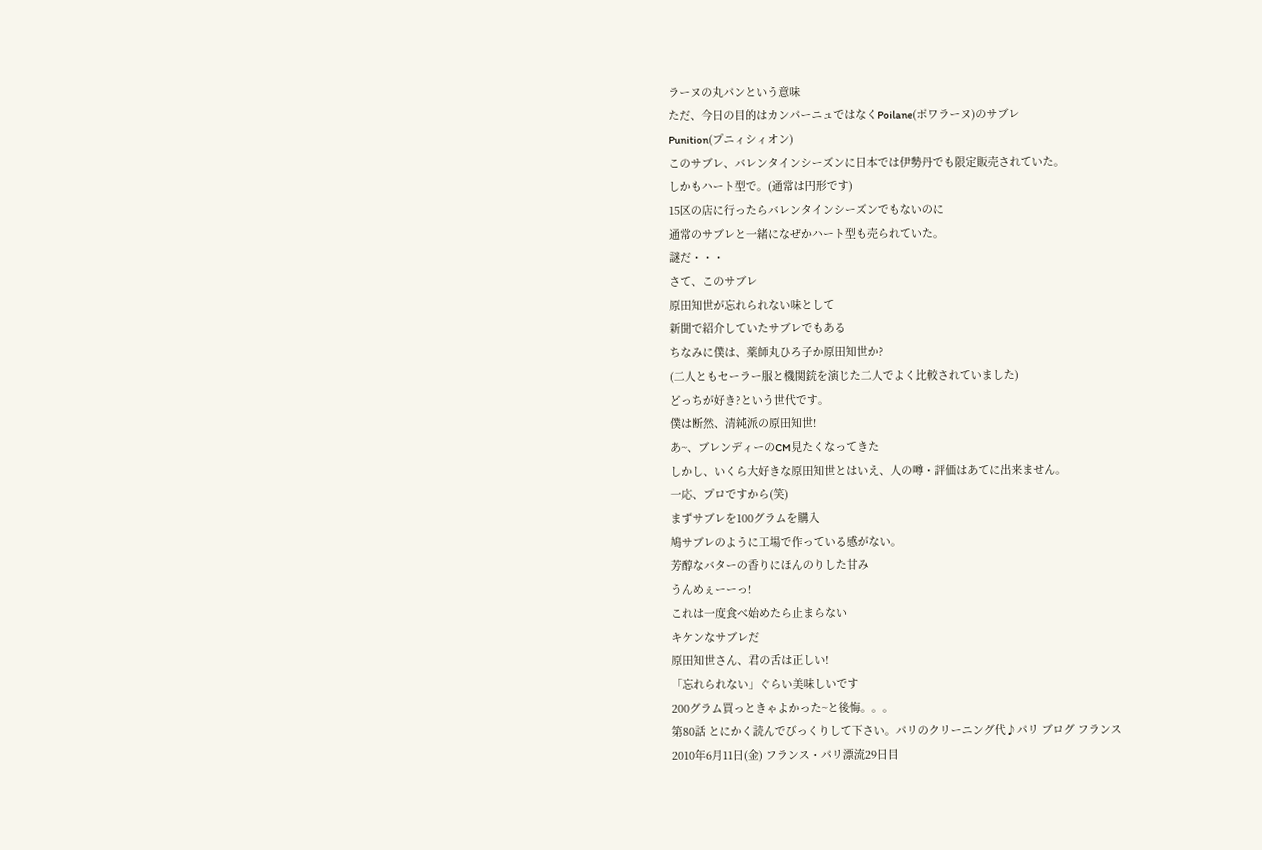ラーヌの丸パンという意味
ただ、今日の目的はカンパーニュではなくPoilane(ポワラーヌ)のサブレ
Punition(プニィシィオン)
このサブレ、バレンタインシーズンに日本では伊勢丹でも限定販売されていた。
しかもハート型で。(通常は円形です)
15区の店に行ったらバレンタインシーズンでもないのに
通常のサブレと一緒になぜかハート型も売られていた。
謎だ・・・
さて、このサブレ
原田知世が忘れられない味として
新聞で紹介していたサブレでもある
ちなみに僕は、薬師丸ひろ子か原田知世か?
(二人ともセーラー服と機関銃を演じた二人でよく比較されていました)
どっちが好き?という世代です。
僕は断然、清純派の原田知世!
あ~、ブレンディーのCM見たくなってきた
しかし、いくら大好きな原田知世とはいえ、人の噂・評価はあてに出来ません。
一応、プロですから(笑)
まずサブレを100グラムを購入
鳩サブレのように工場で作っている感がない。
芳醇なバターの香りにほんのりした甘み
うんめぇーーっ!
これは一度食べ始めたら止まらない
キケンなサブレだ
原田知世さん、君の舌は正しい!
「忘れられない」ぐらい美味しいです
200グラム買っときゃよかった~と後悔。。。
第80話 とにかく読んでびっくりして下さい。パリのクリーニング代♪パリ ブログ フランス
2010年6月11日(金) フランス・パリ漂流29日目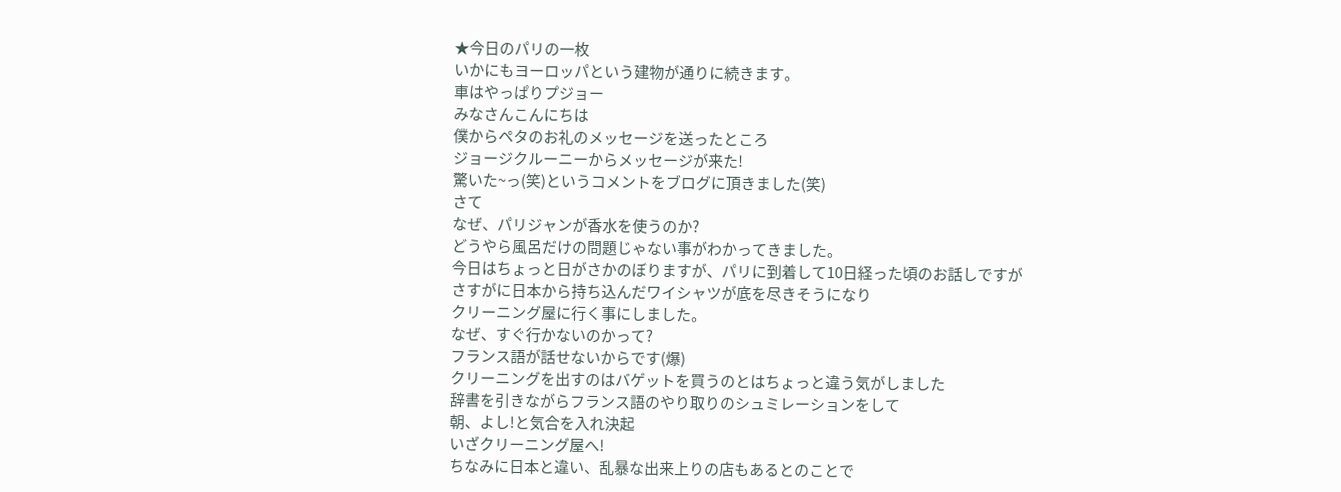★今日のパリの一枚
いかにもヨーロッパという建物が通りに続きます。
車はやっぱりプジョー
みなさんこんにちは
僕からペタのお礼のメッセージを送ったところ
ジョージクルーニーからメッセージが来た!
驚いた~っ(笑)というコメントをブログに頂きました(笑)
さて
なぜ、パリジャンが香水を使うのか?
どうやら風呂だけの問題じゃない事がわかってきました。
今日はちょっと日がさかのぼりますが、パリに到着して10日経った頃のお話しですが
さすがに日本から持ち込んだワイシャツが底を尽きそうになり
クリーニング屋に行く事にしました。
なぜ、すぐ行かないのかって?
フランス語が話せないからです(爆)
クリーニングを出すのはバゲットを買うのとはちょっと違う気がしました
辞書を引きながらフランス語のやり取りのシュミレーションをして
朝、よし!と気合を入れ決起
いざクリーニング屋へ!
ちなみに日本と違い、乱暴な出来上りの店もあるとのことで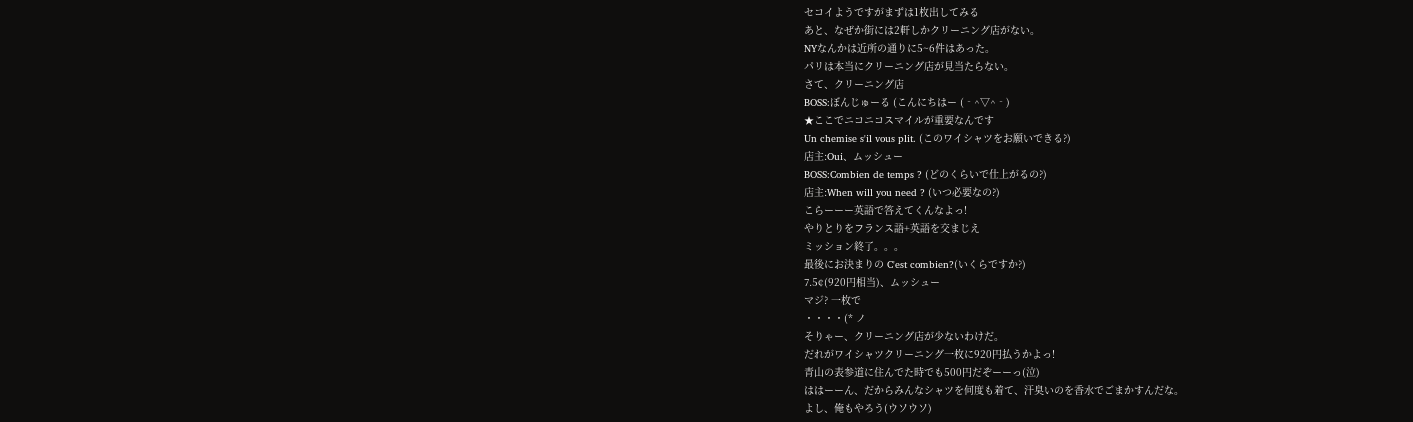セコイようですがまずは1枚出してみる
あと、なぜか街には2軒しかクリーニング店がない。
NYなんかは近所の通りに5~6件はあった。
パリは本当にクリーニング店が見当たらない。
さて、クリーニング店
BOSS:ぼんじゅーる (こんにちはー (‐^▽^‐)
★ここでニコニコスマイルが重要なんです
Un chemise s'il vous plit. (このワイシャツをお願いできる?)
店主:Oui、ムッシュー
BOSS:Combien de temps ? (どのくらいで仕上がるの?)
店主:When will you need ? (いつ必要なの?)
こらーーー英語で答えてくんなよっ!
やりとりをフランス語+英語を交まじえ
ミッション終了。。。
最後にお決まりの C'est combien?(いくらですか?)
7.5¢(920円相当)、ムッシュー
マジ? 一枚で
・・・・(* ノ
そりゃー、クリーニング店が少ないわけだ。
だれがワイシャツクリーニング一枚に920円払うかよっ!
青山の表参道に住んでた時でも500円だぞーーっ(泣)
ははーーん、だからみんなシャツを何度も着て、汗臭いのを香水でごまかすんだな。
よし、俺もやろう(ウソウソ)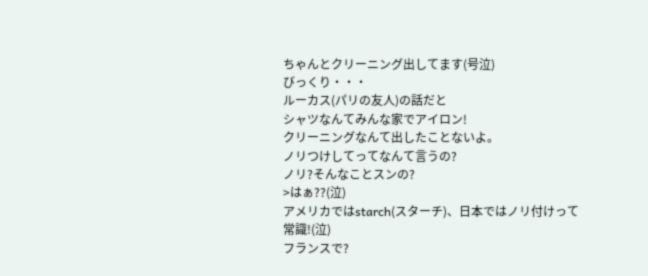ちゃんとクリーニング出してます(号泣)
びっくり・・・
ルーカス(パリの友人)の話だと
シャツなんてみんな家でアイロン!
クリーニングなんて出したことないよ。
ノリつけしてってなんて言うの?
ノリ?そんなことスンの?
>はぁ??(泣)
アメリカではstarch(スターチ)、日本ではノリ付けって
常識!(泣)
フランスで?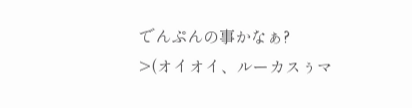でんぷんの事かなぁ?
>(オイオイ、ルーカスぅマ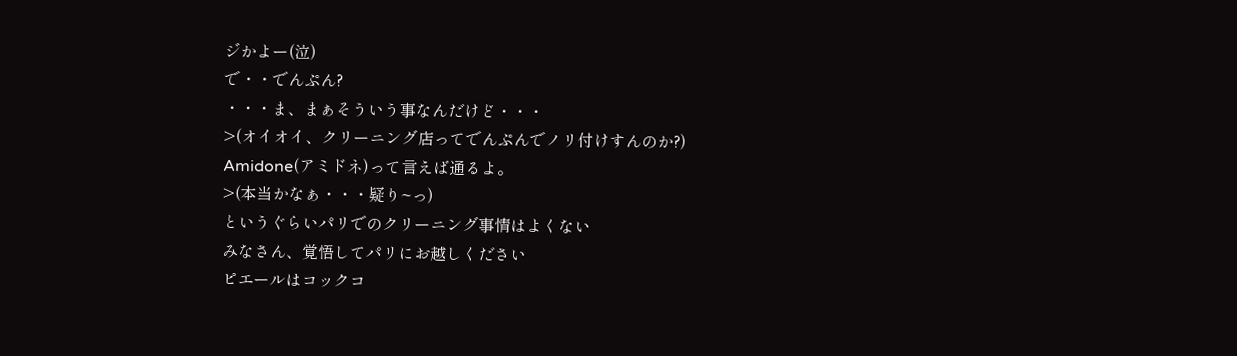ジかよー(泣)
で・・でんぷん?
・・・ま、まぁそういう事なんだけど・・・
>(オイオイ、クリーニング店ってでんぷんでノリ付けすんのか?)
Amidone(アミドネ)って言えば通るよ。
>(本当かなぁ・・・疑り~っ)
というぐらいパリでのクリーニング事情はよくない
みなさん、覚悟してパリにお越しください
ピエールはコックコ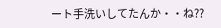ート手洗いしてたんか・・ね??